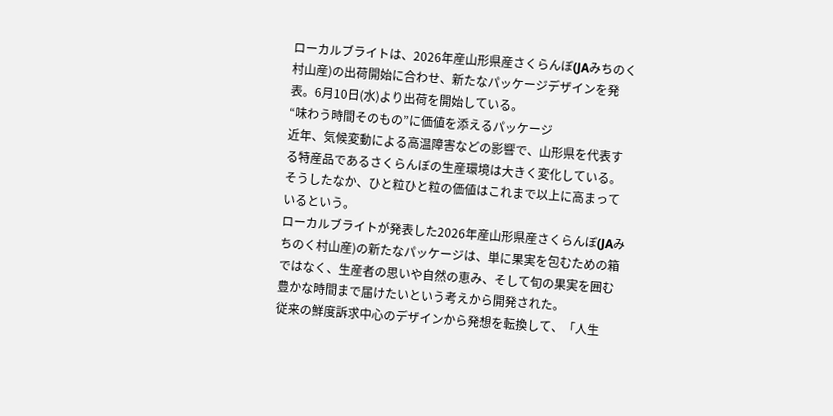ローカルブライトは、2026年産山形県産さくらんぼ(JAみちのく村山産)の出荷開始に合わせ、新たなパッケージデザインを発表。6月10日(水)より出荷を開始している。
“味わう時間そのもの”に価値を添えるパッケージ
近年、気候変動による高温障害などの影響で、山形県を代表する特産品であるさくらんぼの生産環境は大きく変化している。そうしたなか、ひと粒ひと粒の価値はこれまで以上に高まっているという。
ローカルブライトが発表した2026年産山形県産さくらんぼ(JAみちのく村山産)の新たなパッケージは、単に果実を包むための箱ではなく、生産者の思いや自然の恵み、そして旬の果実を囲む豊かな時間まで届けたいという考えから開発された。
従来の鮮度訴求中心のデザインから発想を転換して、「人生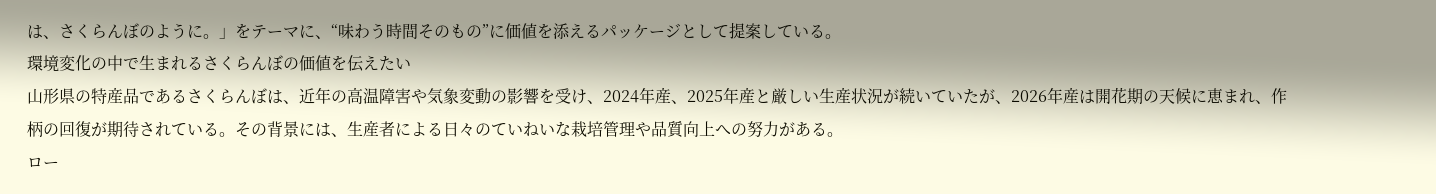は、さくらんぼのように。」をテーマに、“味わう時間そのもの”に価値を添えるパッケージとして提案している。
環境変化の中で生まれるさくらんぼの価値を伝えたい
山形県の特産品であるさくらんぼは、近年の高温障害や気象変動の影響を受け、2024年産、2025年産と厳しい生産状況が続いていたが、2026年産は開花期の天候に恵まれ、作柄の回復が期待されている。その背景には、生産者による日々のていねいな栽培管理や品質向上への努力がある。
ロー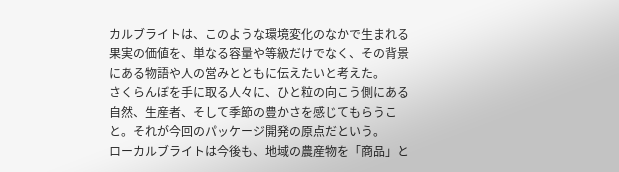カルブライトは、このような環境変化のなかで生まれる果実の価値を、単なる容量や等級だけでなく、その背景にある物語や人の営みとともに伝えたいと考えた。
さくらんぼを手に取る人々に、ひと粒の向こう側にある自然、生産者、そして季節の豊かさを感じてもらうこと。それが今回のパッケージ開発の原点だという。
ローカルブライトは今後も、地域の農産物を「商品」と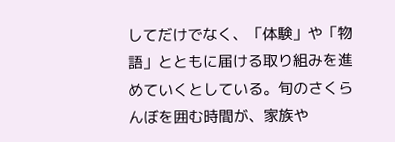してだけでなく、「体験」や「物語」とともに届ける取り組みを進めていくとしている。旬のさくらんぼを囲む時間が、家族や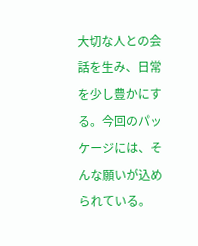大切な人との会話を生み、日常を少し豊かにする。今回のパッケージには、そんな願いが込められている。